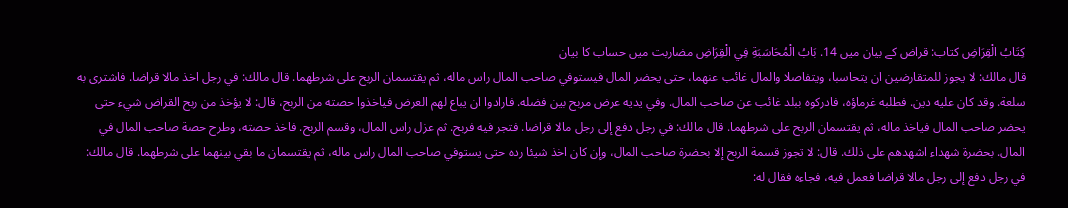كِتَابُ الْقِرَاضِ کتاب: قراض کے بیان میں 14. بَابُ الْمُحَاسَبَةِ فِي الْقِرَاضِ مضاربت میں حساب کا بیان
قال مالك: لا يجوز للمتقارضين ان يتحاسبا، ويتفاصلا والمال غائب عنهما، حتى يحضر المال فيستوفي صاحب المال راس ماله، ثم يقتسمان الربح على شرطهما. قال مالك: في رجل اخذ مالا قراضا. فاشترى به سلعة. وقد كان عليه دين. فطلبه غرماؤه، فادركوه ببلد غائب عن صاحب المال. وفي يديه عرض مربح بين فضله. فارادوا ان يباع لهم العرض فياخذوا حصته من الربح، قال: لا يؤخذ من ربح القراض شيء حتى يحضر صاحب المال فياخذ ماله، ثم يقتسمان الربح على شرطهما. قال مالك: في رجل دفع إلى رجل مالا قراضا. فتجر فيه فربح. ثم عزل راس المال، وقسم الربح. فاخذ حصته، وطرح حصة صاحب المال في المال. بحضرة شهداء اشهدهم على ذلك. قال: لا تجوز قسمة الربح إلا بحضرة صاحب المال، وإن كان اخذ شيئا رده حتى يستوفي صاحب المال راس ماله، ثم يقتسمان ما بقي بينهما على شرطهما. قال مالك: في رجل دفع إلى رجل مالا قراضا فعمل فيه، فجاءه فقال له: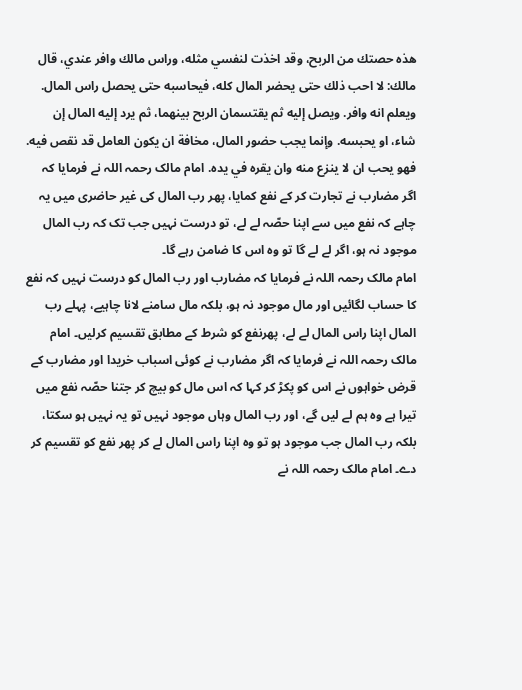هذه حصتك من الربح، وقد اخذت لنفسي مثله، وراس مالك وافر عندي، قال مالك: لا احب ذلك حتى يحضر المال كله، فيحاسبه حتى يحصل راس المال. ويعلم انه وافر. ويصل إليه ثم يقتسمان الربح بينهما، ثم يرد إليه المال إن شاء، او يحبسه. وإنما يجب حضور المال، مخافة ان يكون العامل قد نقص فيه. فهو يحب ان لا ينزع منه وان يقره في يده. امام مالک رحمہ اللہ نے فرمایا کہ اگر مضارب نے تجارت کر کے نفع کمایا، پھر رب المال کی غیر حاضری میں یہ چاہے کہ نفع میں سے اپنا حصّہ لے لے، تو درست نہیں جب تک کہ رب المال موجود نہ ہو، اگر لے لے گا تو وہ اس کا ضامن رہے گا۔
امام مالک رحمہ اللہ نے فرمایا کہ مضارب اور رب المال کو درست نہیں کہ نفع کا حساب لگائیں اور مال موجود نہ ہو، بلکہ مال سامنے لانا چاہیے، پہلے رب المال اپنا راس المال لے لے، پھرنفع کو شرط کے مطابق تقسیم کرلیں۔ امام مالک رحمہ اللہ نے فرمایا کہ اگر مضارب نے کوئی اسباب خریدا اور مضارب کے قرض خواہوں نے اس کو پکڑ کر کہا کہ اس مال کو بیچ کر جتنا حصّہ نفع میں تیرا ہے وہ ہم لے لیں گے، اور رب المال وہاں موجود نہیں تو یہ نہیں ہو سکتا، بلکہ رب المال جب موجود ہو تو وہ اپنا راس المال لے کر پھر نفع کو تقسیم کر دے۔ امام مالک رحمہ اللہ نے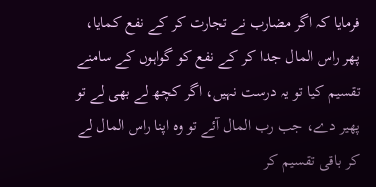فرمایا کہ اگر مضارب نے تجارت کر کے نفع کمایا، پھر راس المال جدا کر کے نفع کو گواہوں کے سامنے تقسیم کیا تو یہ درست نہیں، اگر کچھ لے بھی لے تو پھیر دے، جب رب المال آئے تو وہ اپنا راس المال لے کر باقی تقسیم کر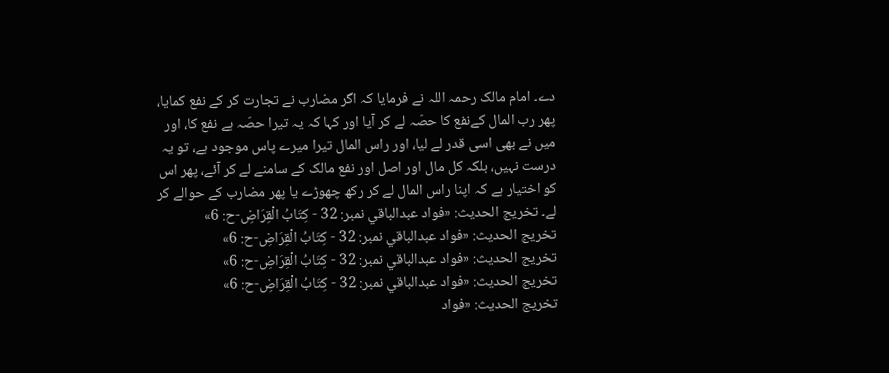دے۔ امام مالک رحمہ اللہ نے فرمایا کہ اگر مضارب نے تجارت کر کے نفع کمایا، پھر رب المال کےنفع کا حصّہ لے کر آیا اور کہا کہ یہ تیرا حصّہ ہے نفع کا، اور میں نے بھی اسی قدر لے لیا، اور راس المال تیرا میرے پاس موجود ہے، تو یہ درست نہیں، بلکہ کل مال اور اصل اور نفع مالک کے سامنے لے کر آئے، پھر اس کو اختیار ہے کہ اپنا راس المال لے کر رکھ چھوڑے یا پھر مضارب کے حوالے کر لے۔ تخریج الحدیث: «فواد عبدالباقي نمبر: 32 - كِتَابُ الْقِرَاضِ-ح: 6»
تخریج الحدیث: «فواد عبدالباقي نمبر: 32 - كِتَابُ الْقِرَاضِ-ح: 6»
تخریج الحدیث: «فواد عبدالباقي نمبر: 32 - كِتَابُ الْقِرَاضِ-ح: 6»
تخریج الحدیث: «فواد عبدالباقي نمبر: 32 - كِتَابُ الْقِرَاضِ-ح: 6»
تخریج الحدیث: «فواد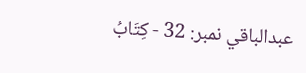عبدالباقي نمبر: 32 - كِتَابُ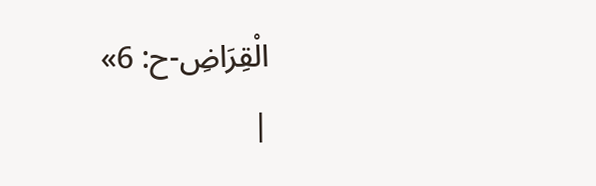الْقِرَاضِ-ح: 6»
|